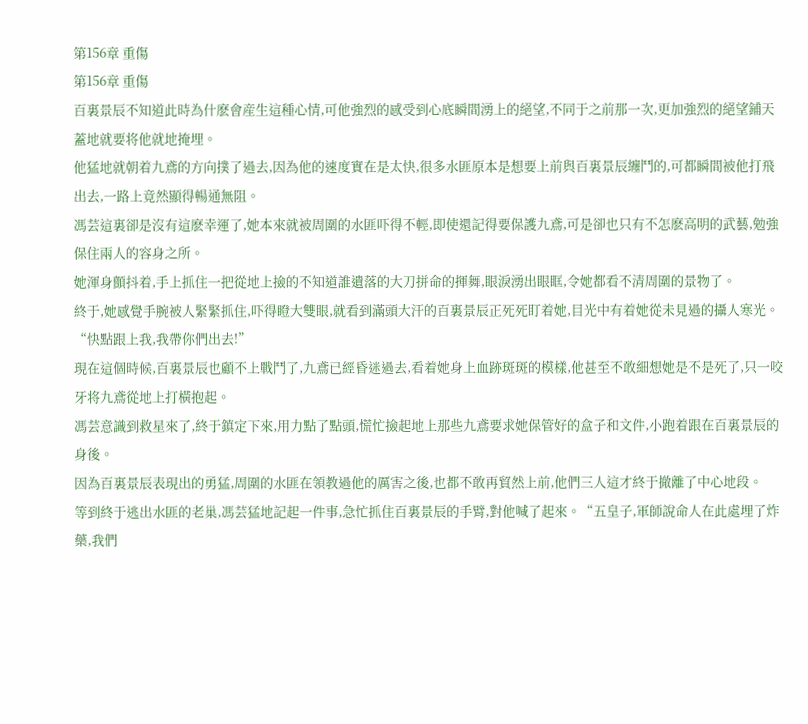第156章 重傷
第156章 重傷
百裏景辰不知道此時為什麽會産生這種心情,可他強烈的感受到心底瞬間湧上的絕望,不同于之前那一次,更加強烈的絕望鋪天蓋地就要将他就地掩埋。
他猛地就朝着九鳶的方向撲了過去,因為他的速度實在是太快,很多水匪原本是想要上前與百裏景辰纏鬥的,可都瞬間被他打飛出去,一路上竟然顯得暢通無阻。
馮芸這裏卻是沒有這麽幸運了,她本來就被周圍的水匪吓得不輕,即使還記得要保護九鳶,可是卻也只有不怎麽高明的武藝,勉強保住兩人的容身之所。
她渾身顫抖着,手上抓住一把從地上撿的不知道誰遺落的大刀拼命的揮舞,眼淚湧出眼眶,令她都看不清周圍的景物了。
終于,她感覺手腕被人緊緊抓住,吓得瞪大雙眼,就看到滿頭大汗的百裏景辰正死死盯着她,目光中有着她從未見過的攝人寒光。
“快點跟上我,我帶你們出去!”
現在這個時候,百裏景辰也顧不上戰鬥了,九鳶已經昏迷過去,看着她身上血跡斑斑的模樣,他甚至不敢細想她是不是死了,只一咬牙将九鳶從地上打橫抱起。
馮芸意識到救星來了,終于鎮定下來,用力點了點頭,慌忙撿起地上那些九鳶要求她保管好的盒子和文件,小跑着跟在百裏景辰的身後。
因為百裏景辰表現出的勇猛,周圍的水匪在領教過他的厲害之後,也都不敢再貿然上前,他們三人這才終于撤離了中心地段。
等到終于逃出水匪的老巢,馮芸猛地記起一件事,急忙抓住百裏景辰的手臂,對他喊了起來。“五皇子,軍師說命人在此處埋了炸藥,我們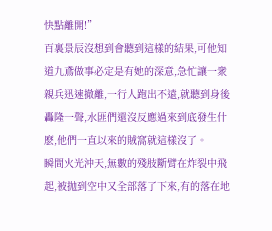快點離開!”
百裏景辰沒想到會聽到這樣的結果,可他知道九鳶做事必定是有她的深意,急忙讓一衆親兵迅速撤離,一行人跑出不遠,就聽到身後轟隆一聲,水匪們還沒反應過來到底發生什麽,他們一直以來的賊窩就這樣沒了。
瞬間火光沖天,無數的殘肢斷臂在炸裂中飛起,被抛到空中又全部落了下來,有的落在地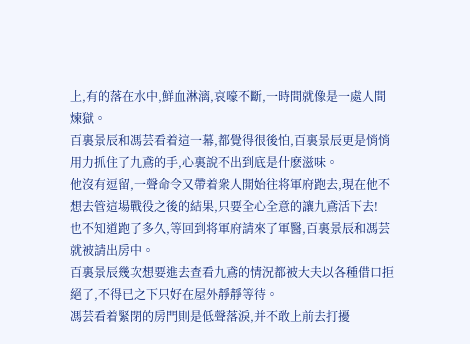上,有的落在水中,鮮血淋漓,哀嚎不斷,一時間就像是一處人間煉獄。
百裏景辰和馮芸看着這一幕,都覺得很後怕,百裏景辰更是悄悄用力抓住了九鳶的手,心裏說不出到底是什麽滋味。
他沒有逗留,一聲命令又帶着衆人開始往将軍府跑去,現在他不想去管這場戰役之後的結果,只要全心全意的讓九鳶活下去!
也不知道跑了多久,等回到将軍府請來了軍醫,百裏景辰和馮芸就被請出房中。
百裏景辰幾次想要進去查看九鳶的情況都被大夫以各種借口拒絕了,不得已之下只好在屋外靜靜等待。
馮芸看着緊閉的房門則是低聲落淚,并不敢上前去打擾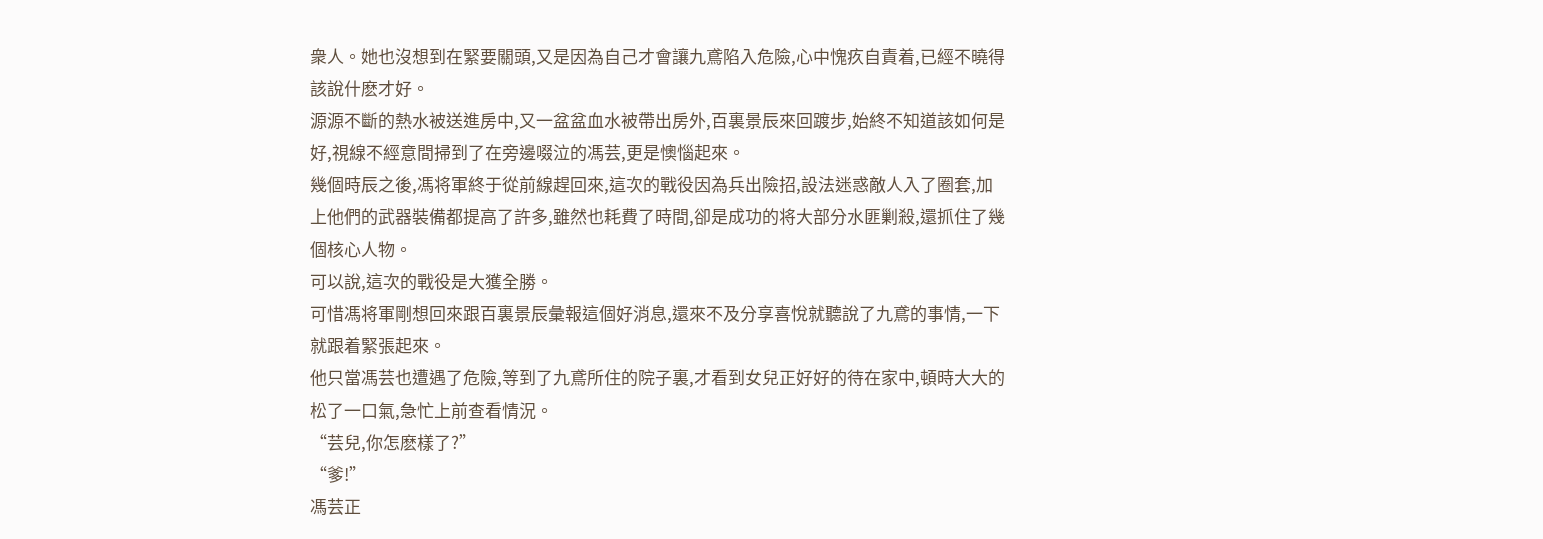衆人。她也沒想到在緊要關頭,又是因為自己才會讓九鳶陷入危險,心中愧疚自責着,已經不曉得該說什麽才好。
源源不斷的熱水被送進房中,又一盆盆血水被帶出房外,百裏景辰來回踱步,始終不知道該如何是好,視線不經意間掃到了在旁邊啜泣的馮芸,更是懊惱起來。
幾個時辰之後,馮将軍終于從前線趕回來,這次的戰役因為兵出險招,設法迷惑敵人入了圈套,加上他們的武器裝備都提高了許多,雖然也耗費了時間,卻是成功的将大部分水匪剿殺,還抓住了幾個核心人物。
可以說,這次的戰役是大獲全勝。
可惜馮将軍剛想回來跟百裏景辰彙報這個好消息,還來不及分享喜悅就聽說了九鳶的事情,一下就跟着緊張起來。
他只當馮芸也遭遇了危險,等到了九鳶所住的院子裏,才看到女兒正好好的待在家中,頓時大大的松了一口氣,急忙上前查看情況。
“芸兒,你怎麽樣了?”
“爹!”
馮芸正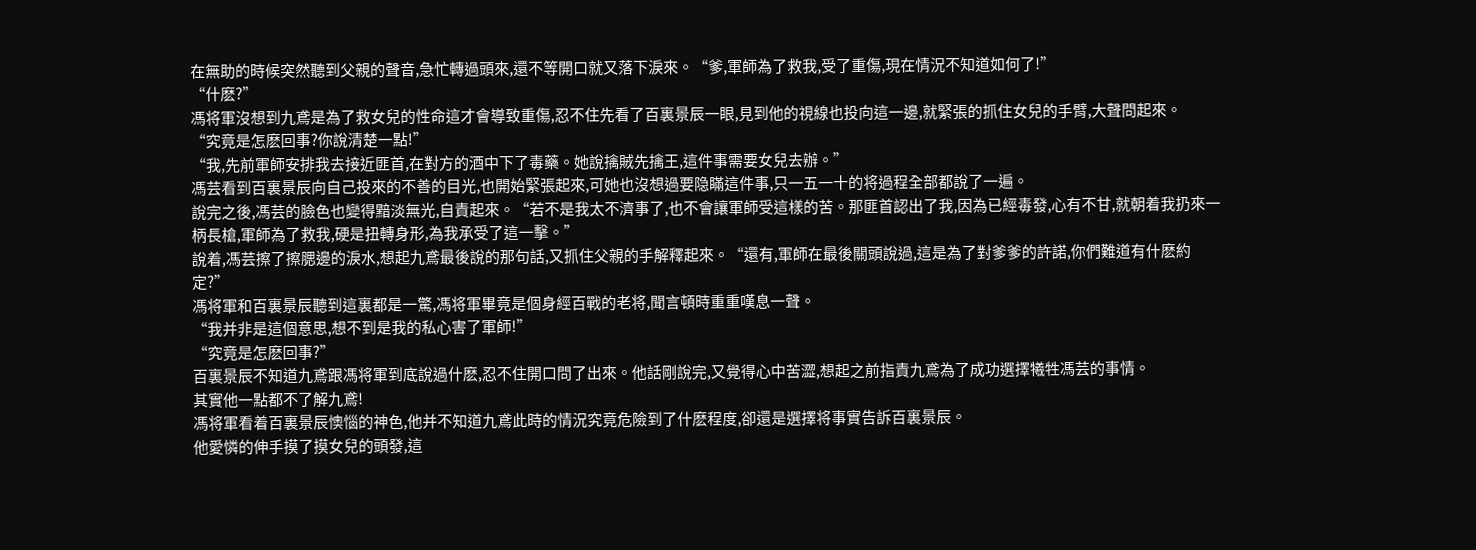在無助的時候突然聽到父親的聲音,急忙轉過頭來,還不等開口就又落下淚來。“爹,軍師為了救我,受了重傷,現在情況不知道如何了!”
“什麽?”
馮将軍沒想到九鳶是為了救女兒的性命這才會導致重傷,忍不住先看了百裏景辰一眼,見到他的視線也投向這一邊,就緊張的抓住女兒的手臂,大聲問起來。
“究竟是怎麽回事?你說清楚一點!”
“我,先前軍師安排我去接近匪首,在對方的酒中下了毒藥。她說擒賊先擒王,這件事需要女兒去辦。”
馮芸看到百裏景辰向自己投來的不善的目光,也開始緊張起來,可她也沒想過要隐瞞這件事,只一五一十的将過程全部都說了一遍。
說完之後,馮芸的臉色也變得黯淡無光,自責起來。“若不是我太不濟事了,也不會讓軍師受這樣的苦。那匪首認出了我,因為已經毒發,心有不甘,就朝着我扔來一柄長槍,軍師為了救我,硬是扭轉身形,為我承受了這一擊。”
說着,馮芸擦了擦腮邊的淚水,想起九鳶最後說的那句話,又抓住父親的手解釋起來。“還有,軍師在最後關頭說過,這是為了對爹爹的許諾,你們難道有什麽約定?”
馮将軍和百裏景辰聽到這裏都是一驚,馮将軍畢竟是個身經百戰的老将,聞言頓時重重嘆息一聲。
“我并非是這個意思,想不到是我的私心害了軍師!”
“究竟是怎麽回事?”
百裏景辰不知道九鳶跟馮将軍到底說過什麽,忍不住開口問了出來。他話剛說完,又覺得心中苦澀,想起之前指責九鳶為了成功選擇犧牲馮芸的事情。
其實他一點都不了解九鳶!
馮将軍看着百裏景辰懊惱的神色,他并不知道九鳶此時的情況究竟危險到了什麽程度,卻還是選擇将事實告訴百裏景辰。
他愛憐的伸手摸了摸女兒的頭發,這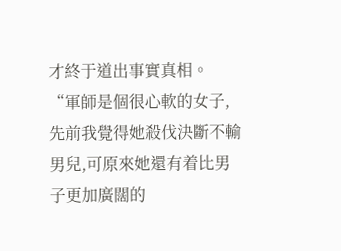才終于道出事實真相。
“軍師是個很心軟的女子,先前我覺得她殺伐決斷不輸男兒,可原來她還有着比男子更加廣闊的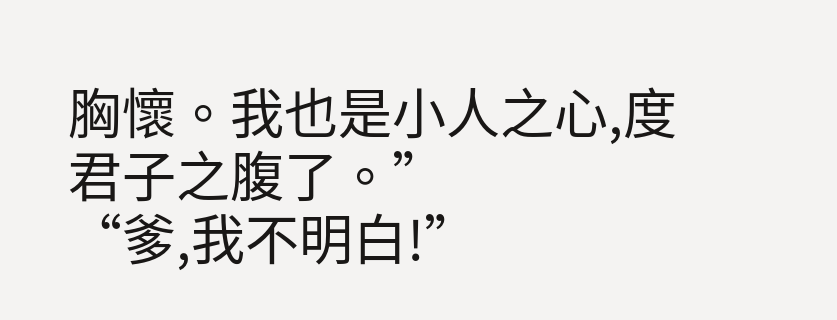胸懷。我也是小人之心,度君子之腹了。”
“爹,我不明白!”